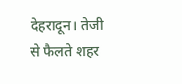देहरादून। तेजी से फैलते शहर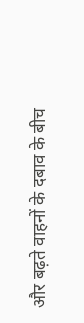और बढ़ते वाहनों के दबाव के बीच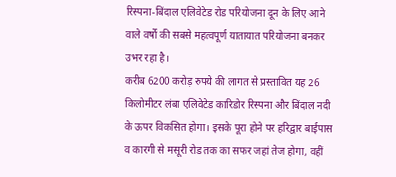रिस्पना-बिंदाल एलिवेटेड रोड परियोजना दून के लिए आने वाले वर्षों की सबसे महत्वपूर्ण यातायात परियोजना बनकर उभर रहा है।
करीब 6200 करोड़ रुपये की लागत से प्रस्तावित यह 26 किलोमीटर लंबा एलिवेटेड कारिडोर रिस्पना और बिंदाल नदी के ऊपर विकसित होगा। इसके पूरा होने पर हरिद्वार बाईपास व कारगी से मसूरी रोड तक का सफर जहां तेज होगा, वहीं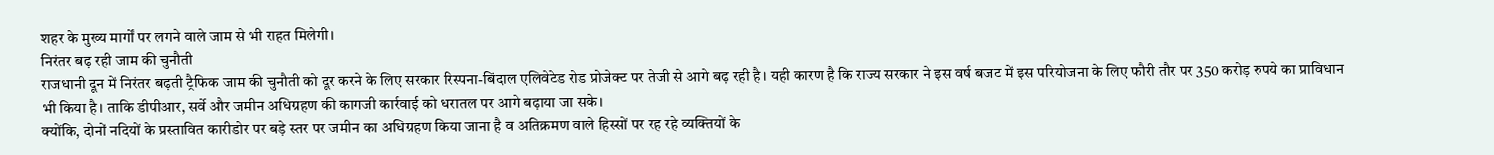शहर के मुख्य मार्गों पर लगने वाले जाम से भी राहत मिलेगी।
निरंतर बढ़ रही जाम की चुनौती
राजधानी दून में निरंतर बढ़ती ट्रैफिक जाम की चुनौती को दूर करने के लिए सरकार रिस्पना-बिंदाल एलिवेटेड रोड प्रोजेक्ट पर तेजी से आगे बढ़ रही है। यही कारण है कि राज्य सरकार ने इस वर्ष बजट में इस परियोजना के लिए फौरी तौर पर 350 करोड़ रुपये का प्राविधान भी किया है। ताकि डीपीआर, सर्वे और जमीन अधिग्रहण की कागजी कार्रवाई को धरातल पर आगे बढ़ाया जा सके।
क्योंकि, दोनों नदियों के प्रस्तावित कारीडोर पर बड़े स्तर पर जमीन का अधिग्रहण किया जाना है व अतिक्रमण वाले हिस्सों पर रह रहे व्यक्तियों के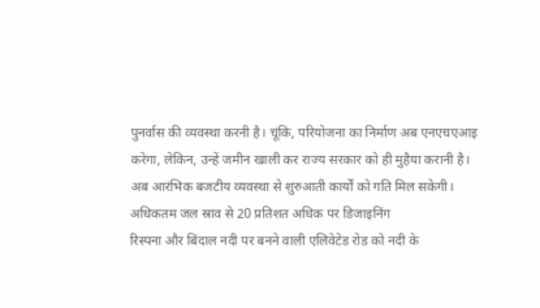पुनर्वास की व्यवस्था करनी है। चूंकि, परियोजना का निर्माण अब एनएचएआइ करेगा, लेकिन, उन्हें जमीन खाली कर राज्य सरकार को ही मुहैया करानी है। अब आरंभिक बजटीय व्यवस्था से शुरुआती कार्यों को गति मिल सकेगी।
अधिकतम जल स्राव से 20 प्रतिशत अधिक पर डिजाइनिंग
रिस्पना और बिंदाल नदी पर बनने वाली एलिवेटेड रोड को नदी के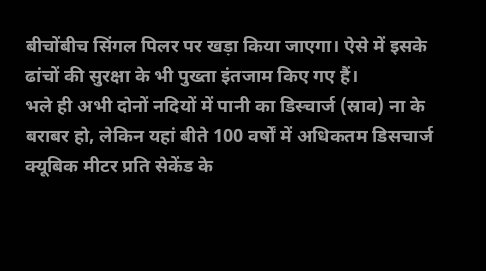बीचोंबीच सिंगल पिलर पर खड़ा किया जाएगा। ऐसे में इसके ढांचों की सुरक्षा के भी पुख्ता इंतजाम किए गए हैं।
भले ही अभी दोनों नदियों में पानी का डिस्चार्ज (स्राव) ना के बराबर हो, लेकिन यहां बीते 100 वर्षों में अधिकतम डिसचार्ज क्यूबिक मीटर प्रति सेकेंड के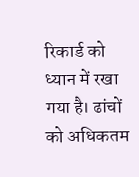रिकार्ड को ध्यान में रखा गया है। ढांचों को अधिकतम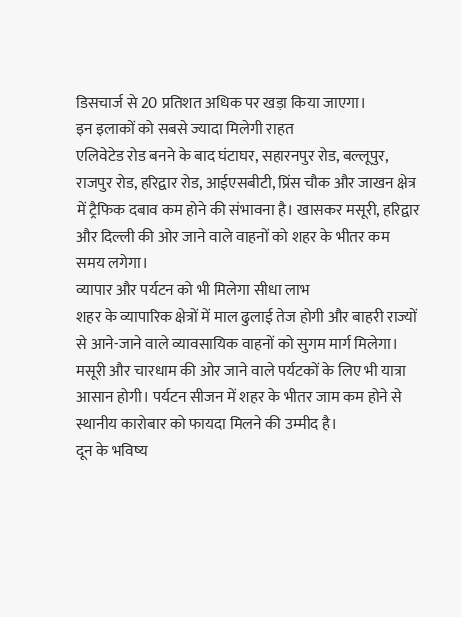डिसचार्ज से 20 प्रतिशत अधिक पर खड़ा किया जाएगा।
इन इलाकों को सबसे ज्यादा मिलेगी राहत
एलिवेटेड रोड बनने के बाद घंटाघर, सहारनपुर रोड, बल्लूपुर, राजपुर रोड, हरिद्वार रोड, आईएसबीटी, प्रिंस चौक और जाखन क्षेत्र में ट्रैफिक दबाव कम होने की संभावना है। खासकर मसूरी, हरिद्वार और दिल्ली की ओर जाने वाले वाहनों को शहर के भीतर कम समय लगेगा।
व्यापार और पर्यटन को भी मिलेगा सीधा लाभ
शहर के व्यापारिक क्षेत्रों में माल ढुलाई तेज होगी और बाहरी राज्यों से आने-जाने वाले व्यावसायिक वाहनों को सुगम मार्ग मिलेगा। मसूरी और चारधाम की ओर जाने वाले पर्यटकों के लिए भी यात्रा आसान होगी। पर्यटन सीजन में शहर के भीतर जाम कम होने से स्थानीय कारोबार को फायदा मिलने की उम्मीद है।
दून के भविष्य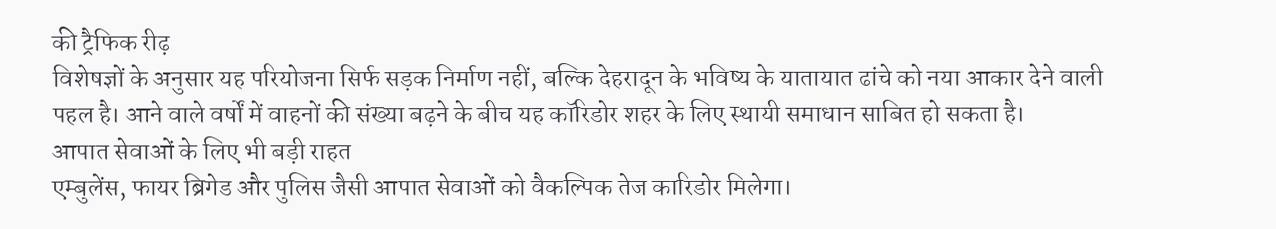की ट्रैफिक रीढ़
विशेषज्ञों के अनुसार यह परियोजना सिर्फ सड़क निर्माण नहीं, बल्कि देहरादून के भविष्य के यातायात ढांचे को नया आकार देने वाली पहल है। आने वाले वर्षों में वाहनों की संख्या बढ़ने के बीच यह कॉरिडोर शहर के लिए स्थायी समाधान साबित हो सकता है।
आपात सेवाओं के लिए भी बड़ी राहत
एम्बुलेंस, फायर ब्रिगेड और पुलिस जैसी आपात सेवाओं को वैकल्पिक तेज कारिडोर मिलेगा।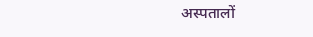अस्पतालों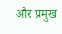और प्रमुख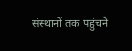संस्थानों तक पहुंचने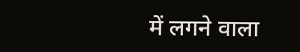में लगने वाला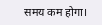समय कम होगा।